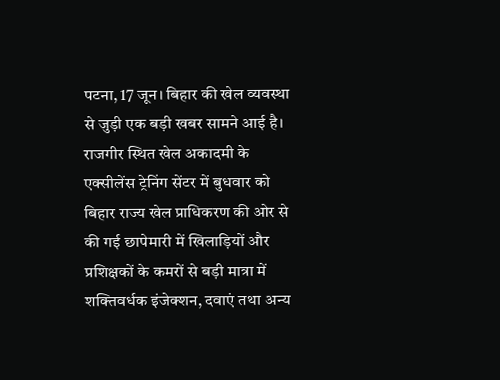पटना, 17 जून। बिहार की खेल व्यवस्था से जुड़ी एक बड़ी खबर सामने आई है। राजगीर स्थित खेल अकादमी के एक्सीलेंस ट्रेनिंग सेंटर में बुधवार को बिहार राज्य खेल प्राधिकरण की ओर से की गई छापेमारी में खिलाड़ियों और प्रशिक्षकों के कमरों से बड़ी मात्रा में शक्तिवर्धक इंजेक्शन, दवाएं तथा अन्य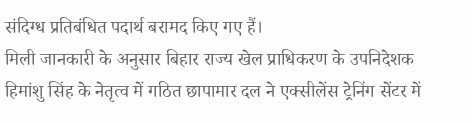संदिग्ध प्रतिबंधित पदार्थ बरामद किए गए हैं।
मिली जानकारी के अनुसार बिहार राज्य खेल प्राधिकरण के उपनिदेशक हिमांशु सिंह के नेतृत्व में गठित छापामार दल ने एक्सीलेंस ट्रेनिंग सेंटर में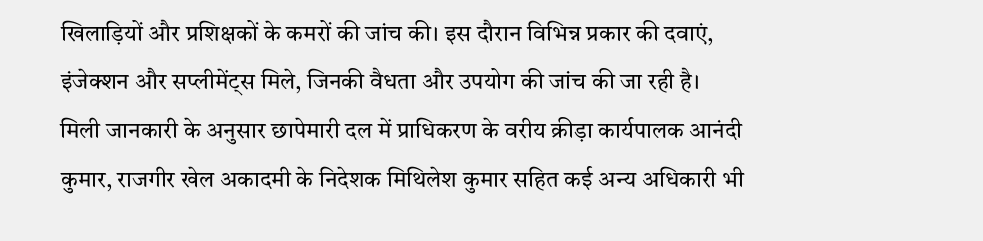खिलाड़ियों और प्रशिक्षकों के कमरों की जांच की। इस दौरान विभिन्न प्रकार की दवाएं, इंजेक्शन और सप्लीमेंट्स मिले, जिनकी वैधता और उपयोग की जांच की जा रही है।
मिली जानकारी के अनुसार छापेमारी दल में प्राधिकरण के वरीय क्रीड़ा कार्यपालक आनंदी कुमार, राजगीर खेल अकादमी के निदेशक मिथिलेश कुमार सहित कई अन्य अधिकारी भी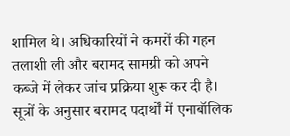शामिल थे। अधिकारियों ने कमरों की गहन तलाशी ली और बरामद सामग्री को अपने कब्जे में लेकर जांच प्रक्रिया शुरू कर दी है।
सूत्रों के अनुसार बरामद पदार्थों में एनाबॉलिक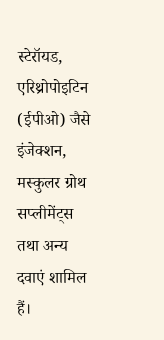स्टेरॉयड, एरिथ्रोपोइटिन (ईपीओ) जैसे इंजेक्शन, मस्कुलर ग्रोथ सप्लीमेंट्स तथा अन्य दवाएं शामिल हैं।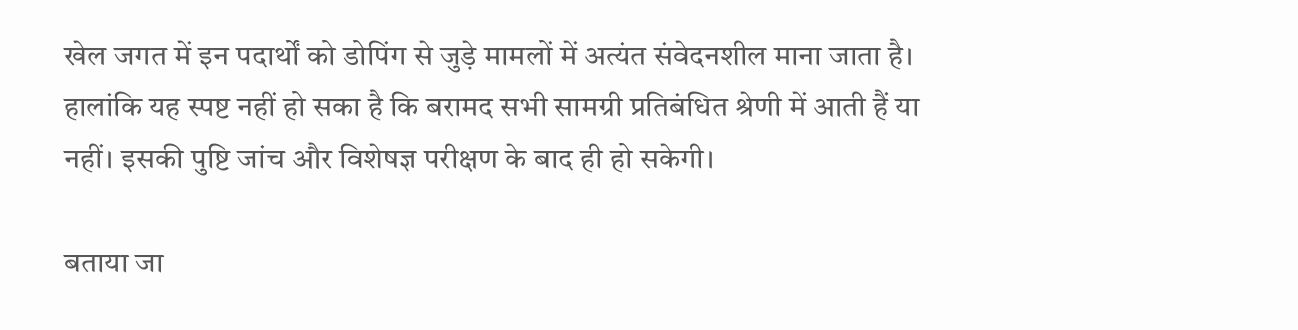खेल जगत में इन पदार्थों को डोपिंग से जुड़े मामलों में अत्यंत संवेदनशील माना जाता है। हालांकि यह स्पष्ट नहीं हो सका है कि बरामद सभी सामग्री प्रतिबंधित श्रेणी में आती हैं या नहीं। इसकी पुष्टि जांच और विशेषज्ञ परीक्षण के बाद ही हो सकेगी।

बताया जा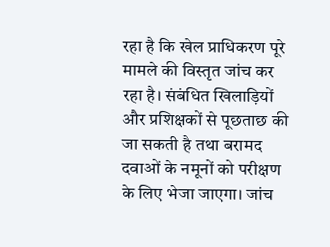रहा है कि खेल प्राधिकरण पूरे मामले की विस्तृत जांच कर रहा है। संबंधित खिलाड़ियों और प्रशिक्षकों से पूछताछ की जा सकती है तथा बरामद दवाओं के नमूनों को परीक्षण के लिए भेजा जाएगा। जांच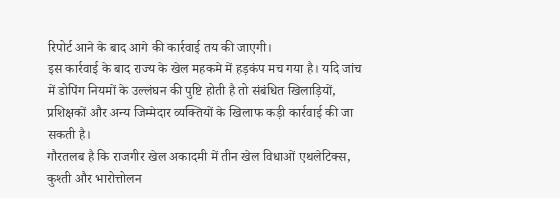रिपोर्ट आने के बाद आगे की कार्रवाई तय की जाएगी।
इस कार्रवाई के बाद राज्य के खेल महकमे में हड़कंप मच गया है। यदि जांच में डोपिंग नियमों के उल्लंघन की पुष्टि होती है तो संबंधित खिलाड़ियों, प्रशिक्षकों और अन्य जिम्मेदार व्यक्तियों के खिलाफ कड़ी कार्रवाई की जा सकती है।
गौरतलब है कि राजगीर खेल अकादमी में तीन खेल विधाओं एथलेटिक्स, कुश्ती और भारोत्तोलन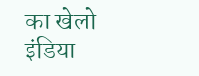का खेलो इंडिया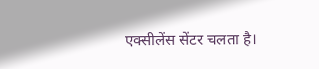एक्सीलेंस सेंटर चलता है।